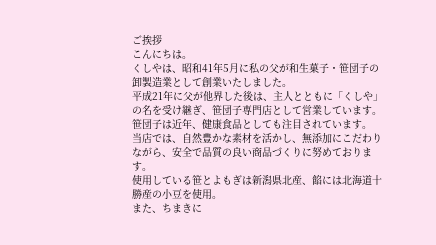ご挨拶
こんにちは。
くしやは、昭和41年5月に私の父が和生菓子・笹団子の卸製造業として創業いたしました。
平成21年に父が他界した後は、主人とともに「くしや」の名を受け継ぎ、笹団子専門店として営業しています。
笹団子は近年、健康食品としても注目されています。
当店では、自然豊かな素材を活かし、無添加にこだわりながら、安全で品質の良い商品づくりに努めております。
使用している笹とよもぎは新潟県北産、餡には北海道十勝産の小豆を使用。
また、ちまきに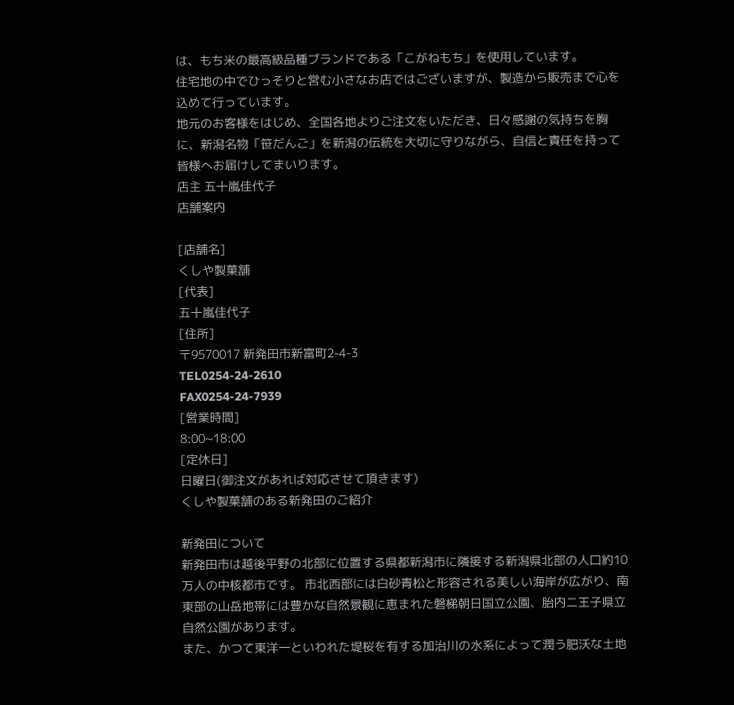は、もち米の最高級品種ブランドである「こがねもち」を使用しています。
住宅地の中でひっそりと営む小さなお店ではございますが、製造から販売まで心を込めて行っています。
地元のお客様をはじめ、全国各地よりご注文をいただき、日々感謝の気持ちを胸に、新潟名物「笹だんご」を新潟の伝統を大切に守りながら、自信と責任を持って皆様へお届けしてまいります。
店主 五十嵐佳代子
店舗案内

[店舗名]
くしや製菓舗
[代表]
五十嵐佳代子
[住所]
〒9570017 新発田市新富町2-4-3
TEL0254-24-2610
FAX0254-24-7939
[営業時間]
8:00~18:00
[定休日]
日曜日(御注文があれば対応させて頂きます)
くしや製菓舗のある新発田のご紹介

新発田について
新発田市は越後平野の北部に位置する県都新潟市に隣接する新潟県北部の人口約10万人の中核都市です。 市北西部には白砂青松と形容される美しい海岸が広がり、南東部の山岳地帯には豊かな自然景観に恵まれた磐梯朝日国立公園、胎内ニ王子県立自然公園があります。
また、かつて東洋一といわれた堤桜を有する加治川の水系によって潤う肥沃な土地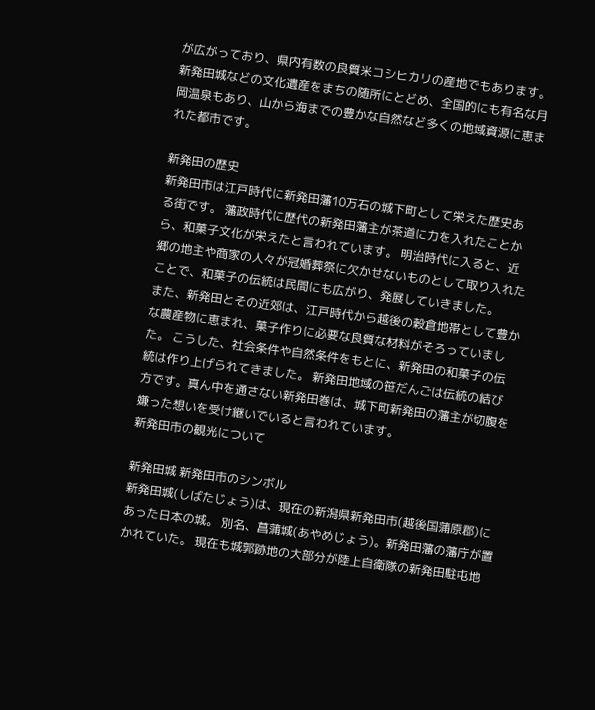が広がっており、県内有数の良質米コシヒカリの産地でもあります。 新発田城などの文化遺産をまちの随所にとどめ、全国的にも有名な月岡温泉もあり、山から海までの豊かな自然など多くの地域資源に恵まれた都市です。

新発田の歴史
新発田市は江戸時代に新発田藩10万石の城下町として栄えた歴史ある街です。 藩政時代に歴代の新発田藩主が茶道に力を入れたことから、和菓子文化が栄えたと言われています。 明治時代に入ると、近郷の地主や商家の人々が冠婚葬祭に欠かせないものとして取り入れたことで、和菓子の伝統は民間にも広がり、発展していきました。
また、新発田とその近郊は、江戸時代から越後の穀倉地帯として豊かな農産物に恵まれ、菓子作りに必要な良質な材料がそろっていました。 こうした、社会条件や自然条件をもとに、新発田の和菓子の伝統は作り上げられてきました。 新発田地域の笹だんごは伝統の結び方です。真ん中を通さない新発田巻は、城下町新発田の藩主が切腹を嫌った想いを受け継いでいると言われています。
新発田市の観光について

新発田城 新発田市のシンボル
新発田城(しばたじょう)は、現在の新潟県新発田市(越後国蒲原郡)にあった日本の城。 別名、菖蒲城(あやめじょう)。新発田藩の藩庁が置かれていた。 現在も城郭跡地の大部分が陸上自衛隊の新発田駐屯地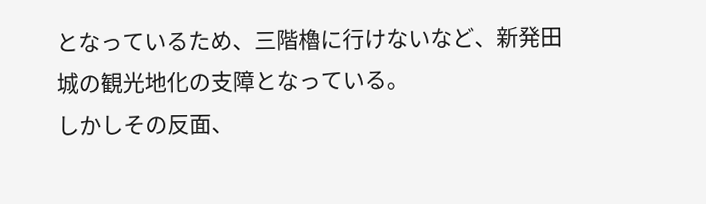となっているため、三階櫓に行けないなど、新発田城の観光地化の支障となっている。
しかしその反面、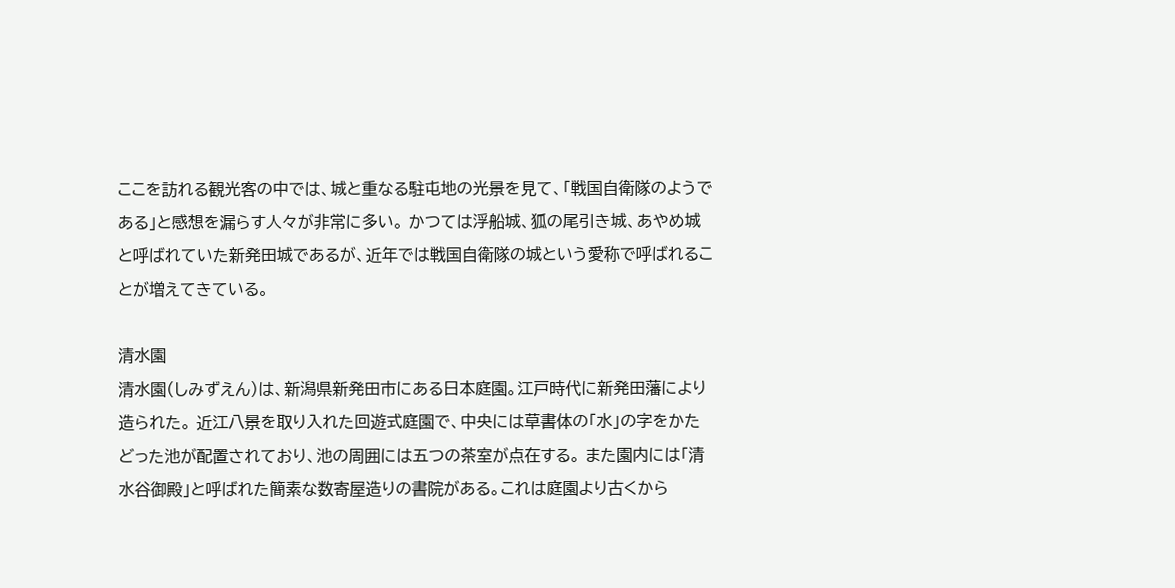ここを訪れる観光客の中では、城と重なる駐屯地の光景を見て、「戦国自衛隊のようである」と感想を漏らす人々が非常に多い。 かつては浮船城、狐の尾引き城、あやめ城と呼ばれていた新発田城であるが、近年では戦国自衛隊の城という愛称で呼ばれることが増えてきている。

清水園
清水園(しみずえん)は、新潟県新発田市にある日本庭園。江戸時代に新発田藩により造られた。 近江八景を取り入れた回遊式庭園で、中央には草書体の「水」の字をかたどった池が配置されており、池の周囲には五つの茶室が点在する。 また園内には「清水谷御殿」と呼ばれた簡素な数寄屋造りの書院がある。これは庭園より古くから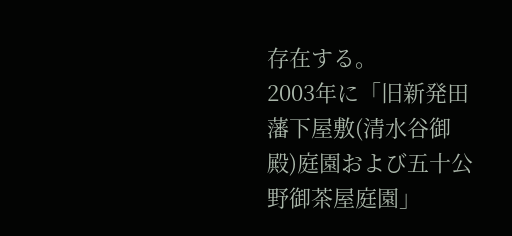存在する。
2003年に「旧新発田藩下屋敷(清水谷御殿)庭園および五十公野御茶屋庭園」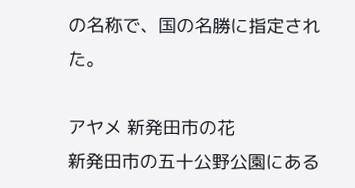の名称で、国の名勝に指定された。

アヤメ 新発田市の花
新発田市の五十公野公園にある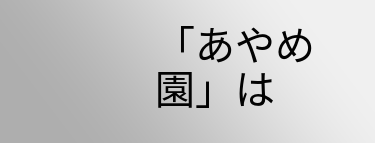「あやめ園」は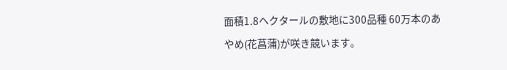面積1.8ヘクタールの敷地に300品種 60万本のあやめ(花菖蒲)が咲き競います。